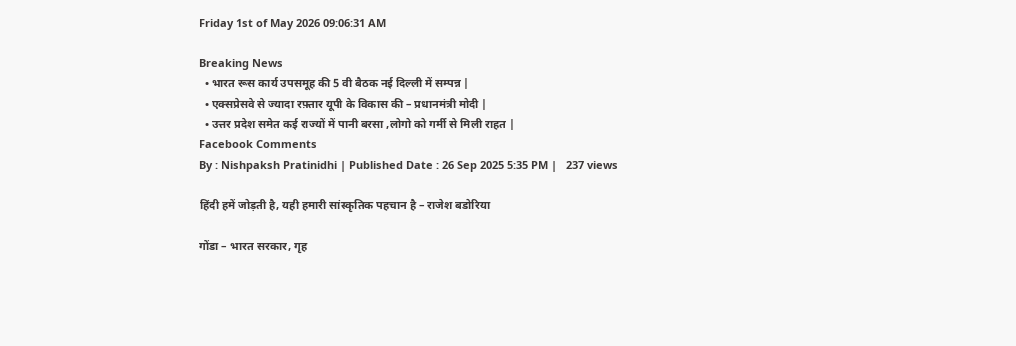Friday 1st of May 2026 09:06:31 AM

Breaking News
  • भारत रूस कार्य उपसमूह की 5 वी बैठक नई दिल्ली में सम्पन्न |
  • एक्सप्रेसवे से ज्यादा रफ़्तार यूपी के विकास की – प्रधानमंत्री मोदी |
  • उत्तर प्रदेश समेत कई राज्यों में पानी बरसा ,लोगो को गर्मी से मिली राहत |
Facebook Comments
By : Nishpaksh Pratinidhi | Published Date : 26 Sep 2025 5:35 PM |   237 views

हिंदी हमें जोड़ती है, यही हमारी सांस्कृतिक पहचान है – राजेश बडोरिया

गोंडा – भारत सरकार, गृह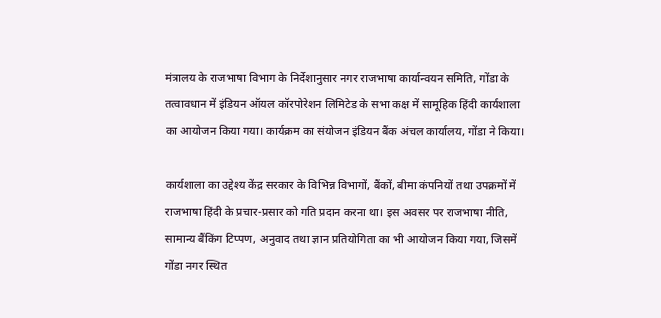मंत्रालय के राजभाषा विभाग के निर्देशानुसार नगर राजभाषा कार्यान्वयन समिति, गोंडा के तत्वावधान में इंडियन ऑयल कॉरपोरेशन लिमिटेड के सभा कक्ष में सामूहिक हिंदी कार्यशाला का आयोजन किया गया। कार्यक्रम का संयोजन इंडियन बैंक अंचल कार्यालय, गोंडा ने किया।

कार्यशाला का उद्देश्य केंद्र सरकार के विभिन्न विभागों, बैंकों, बीमा कंपनियों तथा उपक्रमों में राजभाषा हिंदी के प्रचार-प्रसार को गति प्रदान करना था। इस अवसर पर राजभाषा नीति, सामान्य बैंकिंग टिप्पण, अनुवाद तथा ज्ञान प्रतियोगिता का भी आयोजन किया गया, जिसमें गोंडा नगर स्थित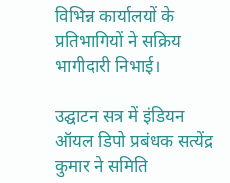विभिन्न कार्यालयों के प्रतिभागियों ने सक्रिय भागीदारी निभाई।

उद्घाटन सत्र में इंडियन ऑयल डिपो प्रबंधक सत्येंद्र कुमार ने समिति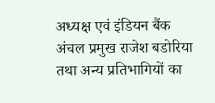अध्यक्ष एवं इंडियन बैंक अंचल प्रमुख राजेश बडोरिया तथा अन्य प्रतिभागियों का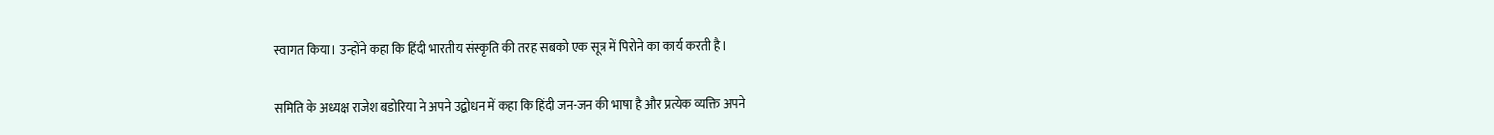स्वागत किया। उन्होंने कहा कि हिंदी भारतीय संस्कृति की तरह सबको एक सूत्र में पिरोने का कार्य करती है।

समिति के अध्यक्ष राजेश बडोरिया ने अपने उद्बोधन में कहा कि हिंदी जन-जन की भाषा है और प्रत्येक व्यक्ति अपने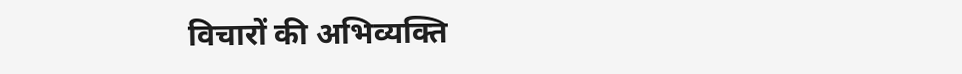विचारों की अभिव्यक्ति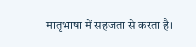मातृभाषा में सहजता से करता है।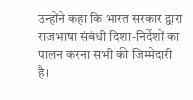उन्होंने कहा कि भारत सरकार द्वारा राजभाषा संबंधी दिशा-निर्देशों का पालन करना सभी की जिम्मेदारी है।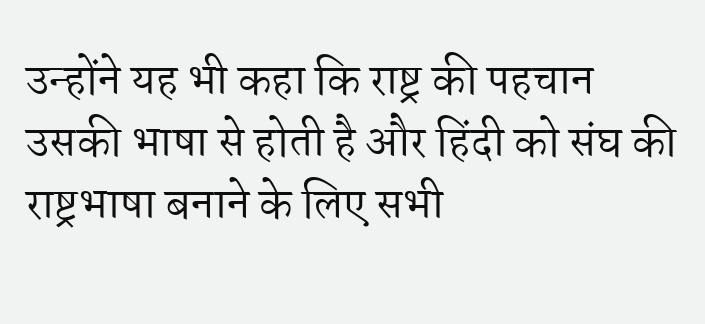उन्होंने यह भी कहा कि राष्ट्र की पहचान उसकी भाषा से होती है और हिंदी को संघ की राष्ट्रभाषा बनाने के लिए सभी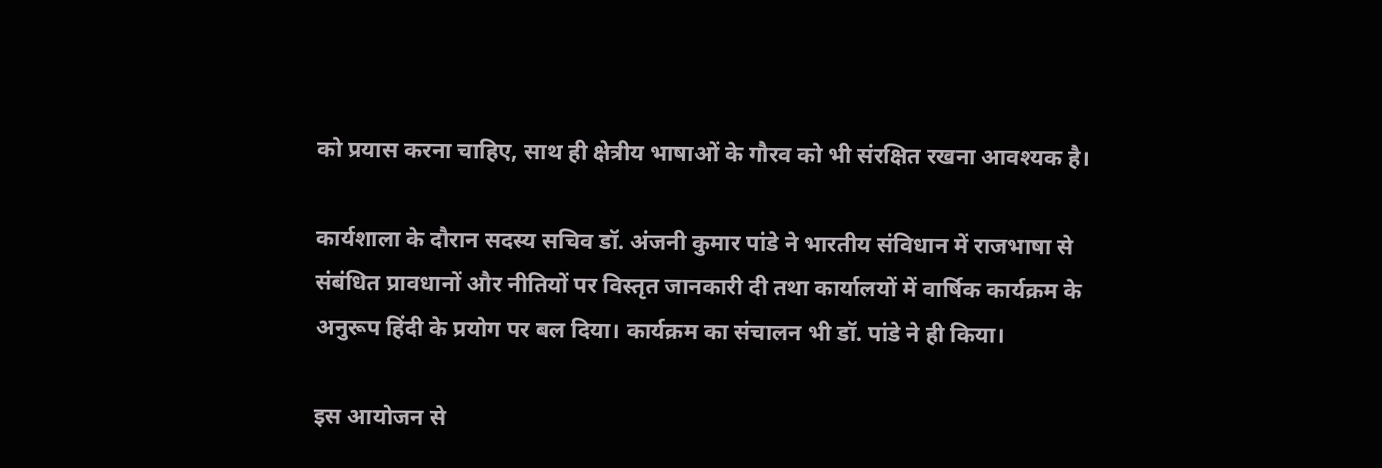को प्रयास करना चाहिए, साथ ही क्षेत्रीय भाषाओं के गौरव को भी संरक्षित रखना आवश्यक है।

कार्यशाला के दौरान सदस्य सचिव डॉ. अंजनी कुमार पांडे ने भारतीय संविधान में राजभाषा से संबंधित प्रावधानों और नीतियों पर विस्तृत जानकारी दी तथा कार्यालयों में वार्षिक कार्यक्रम के अनुरूप हिंदी के प्रयोग पर बल दिया। कार्यक्रम का संचालन भी डॉ. पांडे ने ही किया।

इस आयोजन से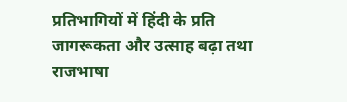प्रतिभागियों में हिंदी के प्रति जागरूकता और उत्साह बढ़ा तथा राजभाषा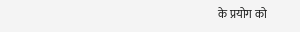के प्रयोग को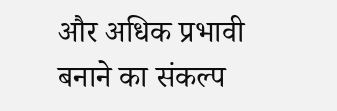और अधिक प्रभावी बनाने का संकल्प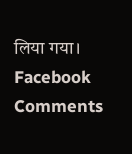लिया गया।
Facebook Comments